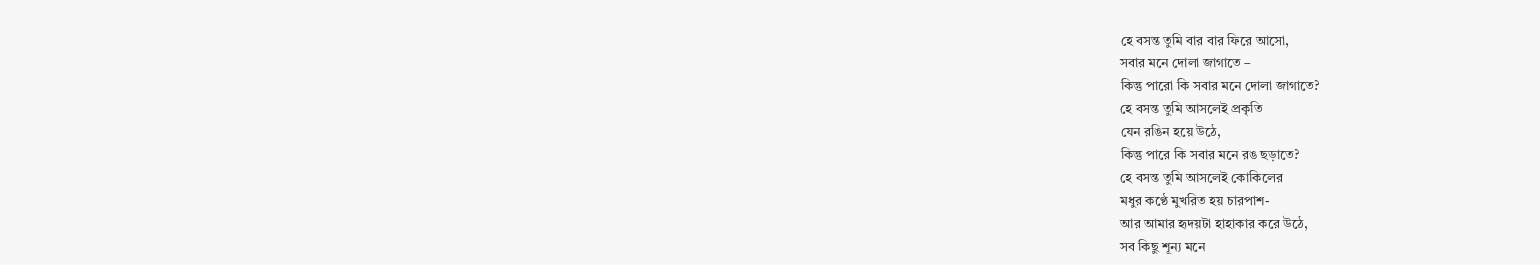হে বসন্ত তুমি বার বার ফিরে আসো,
সবার মনে দোলা জাগাতে –
কিন্তু পারো কি সবার মনে দোলা জাগাতে?
হে বসন্ত তুমি আসলেই প্রকৃতি
যেন রঙিন হয়ে উঠে,
কিন্তু পারে কি সবার মনে রঙ ছড়াতে?
হে বসন্ত তুমি আসলেই কোকিলের
মধুর কণ্ঠে মুখরিত হয় চারপাশ-
আর আমার হৃদয়টা হাহাকার করে উঠে,
সব কিছু শূন্য মনে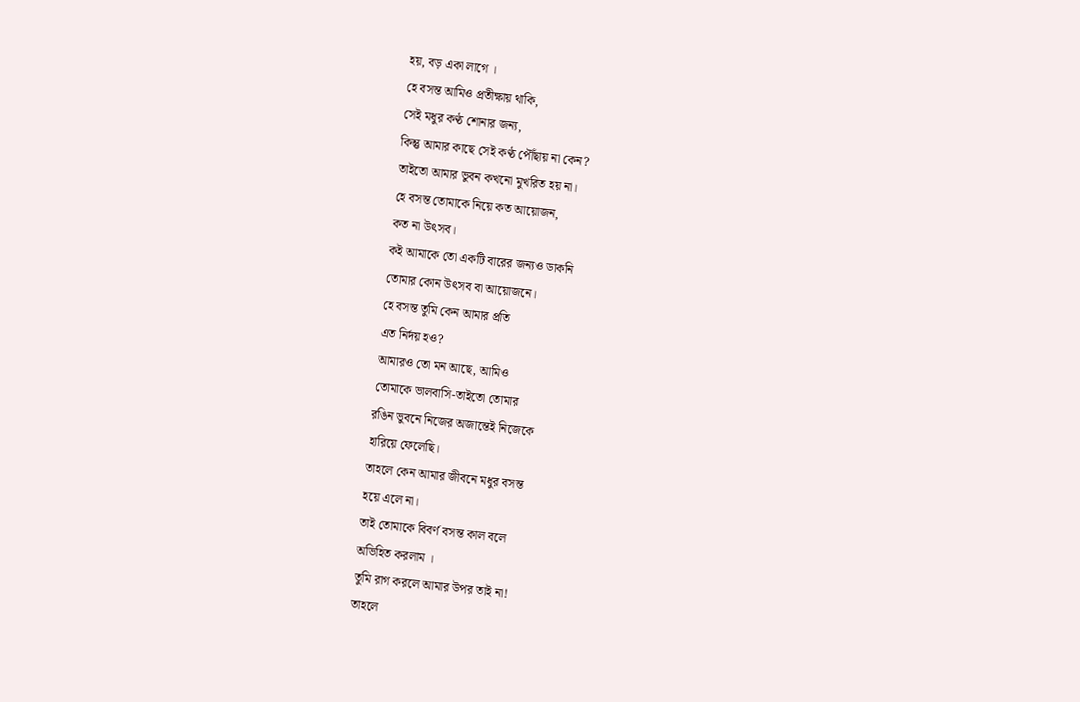হয়, বড় একা লাগে ।
হে বসন্ত আমিও প্রতীক্ষায় থাকি,
সেই মধুর কণ্ঠ শোনার জন্য,
কিন্তু আমার কাছে সেই কণ্ঠ পৌঁছায় না কেন?
তাইতো আমার ভুবন কখনো মুখরিত হয় না।
হে বসন্ত তোমাকে নিয়ে কত আয়োজন,
কত না উৎসব।
কই আমাকে তো একটি বারের জন্যও ডাকনি
তোমার কোন উৎসব বা আয়োজনে।
হে বসন্ত তুমি কেন আমার প্রতি
এত নির্দয় হও?
আমারও তো মন আছে, আমিও
তোমাকে ভালবাসি-তাইতো তোমার
রঙিন ভুবনে নিজের অজান্তেই নিজেকে
হারিয়ে ফেলেছি।
তাহলে কেন আমার জীবনে মধুর বসন্ত
হয়ে এলে না।
তাই তোমাকে বিবর্ণ বসন্ত কাল বলে
অভিহিত করলাম ।
তুমি রাগ করলে আমার উপর তাই না!
তাহলে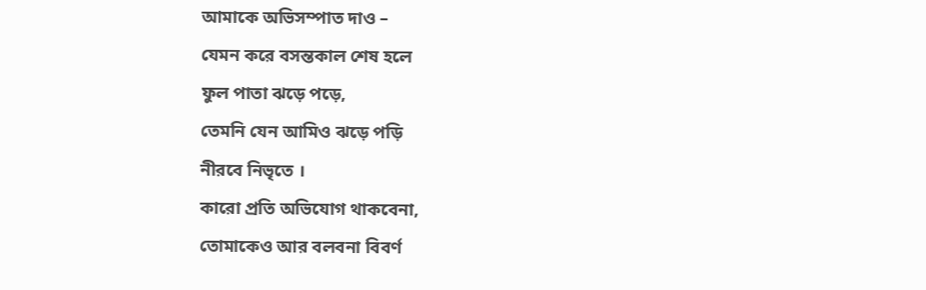আমাকে অভিসম্পাত দাও –
যেমন করে বসন্তকাল শেষ হলে
ফুল পাতা ঝড়ে পড়ে,
তেমনি যেন আমিও ঝড়ে পড়ি
নীরবে নিভৃতে ।
কারো প্রতি অভিযোগ থাকবেনা,
তোমাকেও আর বলবনা বিবর্ণ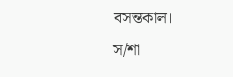বসন্তকাল।
স/শা